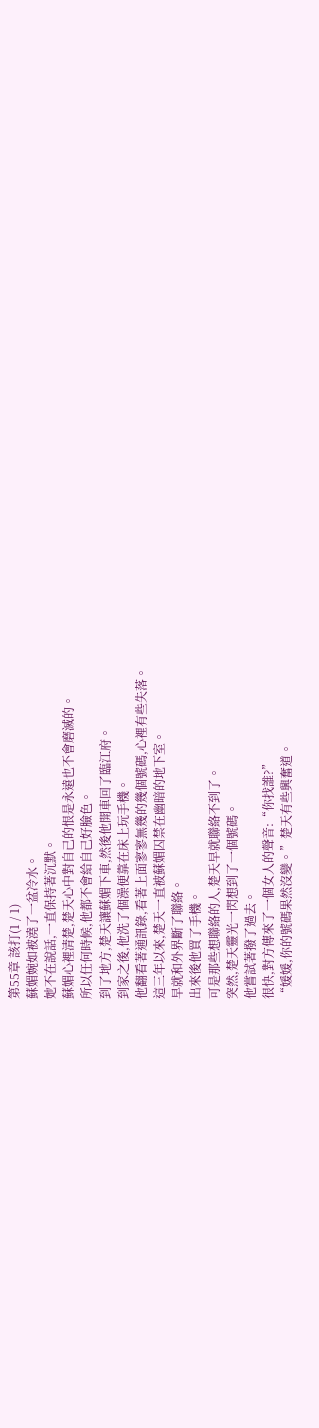第55章 該打(1 / 1)
蘇媚婉如被澆了一盆冷水。
她不在說話,一直保持著沉默。
蘇媚心裡清楚,楚天心中對自己的恨是永遠也不會磨滅的。
所以任何時候,他都不會給自己好臉色。
到了地方,楚天讓蘇媚下車,然後他開車回了臨江府。
到家之後,他洗了個澡便靠在床上玩手機。
他翻看著通訊錄,看著上面寥寥無幾的幾個號碼,心裡有些失落。
這三年以來,楚天一直被蘇媚囚禁在幽暗的地下室。
早就和外界斷了聯絡。
出來後他買了手機。
可是那些想聯絡的人,楚天早就聯絡不到了。
突然,楚天靈光一閃想到了一個號碼。
他嘗試著撥了過去。
很快,對方傳來了一個女人的聲音:“你找誰?”
“媛媛,你的號碼果然沒變。”楚天有些興奮道。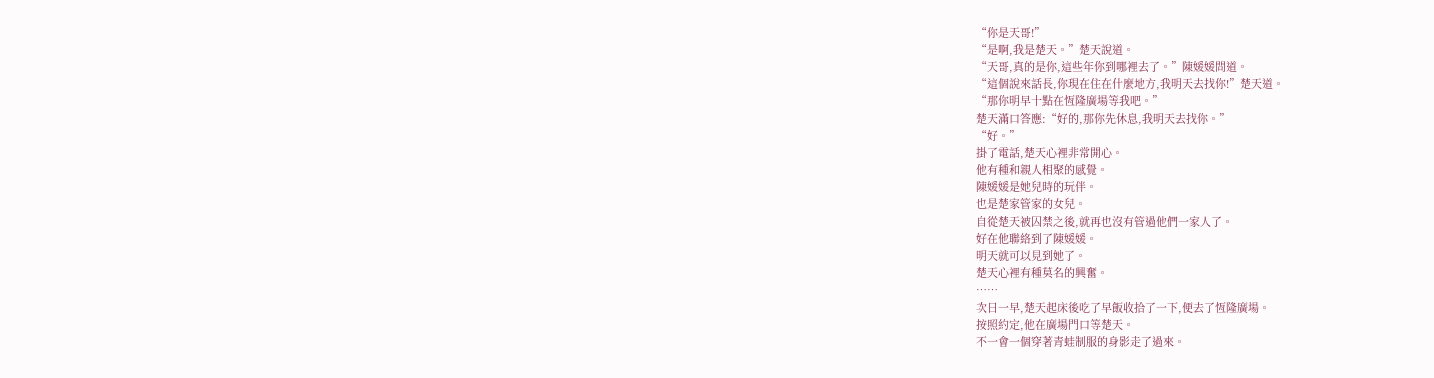“你是天哥!”
“是啊,我是楚天。”楚天說道。
“天哥,真的是你,這些年你到哪裡去了。”陳媛媛問道。
“這個說來話長,你現在住在什麼地方,我明天去找你!”楚天道。
“那你明早十點在恆隆廣場等我吧。”
楚天滿口答應:“好的,那你先休息,我明天去找你。”
“好。”
掛了電話,楚天心裡非常開心。
他有種和親人相聚的感覺。
陳媛媛是她兒時的玩伴。
也是楚家管家的女兒。
自從楚天被囚禁之後,就再也沒有管過他們一家人了。
好在他聯絡到了陳媛媛。
明天就可以見到她了。
楚天心裡有種莫名的興奮。
……
次日一早,楚天起床後吃了早飯收拾了一下,便去了恆隆廣場。
按照約定,他在廣場門口等楚天。
不一會一個穿著青蛙制服的身影走了過來。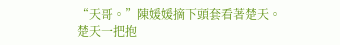“天哥。”陳媛媛摘下頭套看著楚天。
楚天一把抱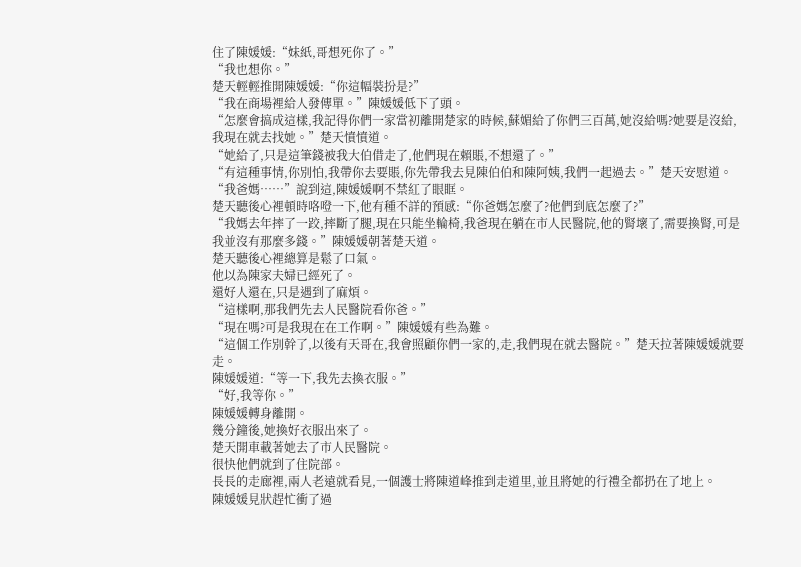住了陳媛媛:“妹紙,哥想死你了。”
“我也想你。”
楚天輕輕推開陳媛媛:“你這幅裝扮是?”
“我在商場裡給人發傳單。”陳媛媛低下了頭。
“怎麼會搞成這樣,我記得你們一家當初離開楚家的時候,蘇媚給了你們三百萬,她沒給嗎?她要是沒給,我現在就去找她。”楚天憤憤道。
“她給了,只是這筆錢被我大伯借走了,他們現在賴賬,不想還了。”
“有這種事情,你別怕,我帶你去要賬,你先帶我去見陳伯伯和陳阿姨,我們一起過去。”楚天安慰道。
“我爸媽……”說到這,陳媛媛啊不禁紅了眼眶。
楚天聽後心裡頓時咯噔一下,他有種不詳的預感:“你爸媽怎麼了?他們到底怎麼了?”
“我媽去年摔了一跤,摔斷了腿,現在只能坐輪椅,我爸現在躺在市人民醫院,他的腎壞了,需要換腎,可是我並沒有那麼多錢。”陳媛媛朝著楚天道。
楚天聽後心裡總算是鬆了口氣。
他以為陳家夫婦已經死了。
還好人還在,只是遇到了麻煩。
“這樣啊,那我們先去人民醫院看你爸。”
“現在嗎?可是我現在在工作啊。”陳媛媛有些為難。
“這個工作別幹了,以後有天哥在,我會照顧你們一家的,走,我們現在就去醫院。”楚天拉著陳媛媛就要走。
陳媛媛道:“等一下,我先去換衣服。”
“好,我等你。”
陳媛媛轉身離開。
幾分鐘後,她換好衣服出來了。
楚天開車載著她去了市人民醫院。
很快他們就到了住院部。
長長的走廊裡,兩人老遠就看見,一個護士將陳道峰推到走道里,並且將她的行禮全都扔在了地上。
陳媛媛見狀趕忙衝了過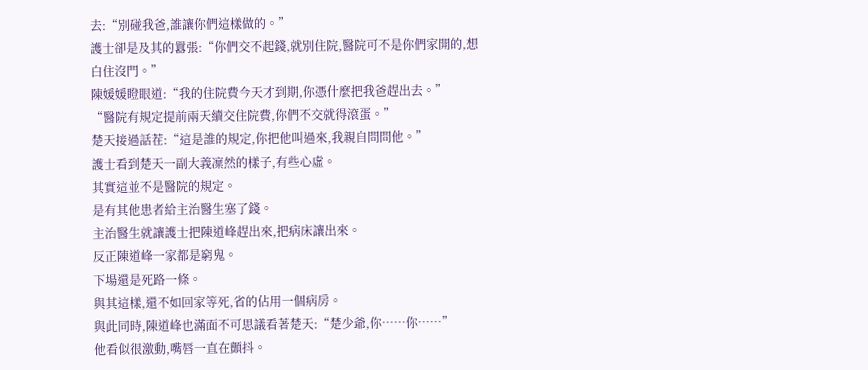去:“別碰我爸,誰讓你們這樣做的。”
護士卻是及其的囂張:“你們交不起錢,就別住院,醫院可不是你們家開的,想白住沒門。”
陳媛媛瞪眼道:“我的住院費今天才到期,你憑什麼把我爸趕出去。”
“醫院有規定提前兩天續交住院費,你們不交就得滾蛋。”
楚天接過話茬:“這是誰的規定,你把他叫過來,我親自問問他。”
護士看到楚天一副大義凜然的樣子,有些心虛。
其實這並不是醫院的規定。
是有其他患者給主治醫生塞了錢。
主治醫生就讓護士把陳道峰趕出來,把病床讓出來。
反正陳道峰一家都是窮鬼。
下場還是死路一條。
與其這樣,還不如回家等死,省的佔用一個病房。
與此同時,陳道峰也滿面不可思議看著楚天:“楚少爺,你……你……”
他看似很激動,嘴唇一直在顫抖。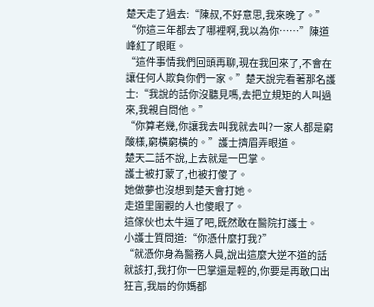楚天走了過去:“陳叔,不好意思,我來晚了。”
“你這三年都去了哪裡啊,我以為你……”陳道峰紅了眼眶。
“這件事情我們回頭再聊,現在我回來了,不會在讓任何人欺負你們一家。”楚天說完看著那名護士:“我說的話你沒聽見嗎,去把立規矩的人叫過來,我親自問他。”
“你算老幾,你讓我去叫我就去叫?一家人都是窮酸樣,窮橫窮橫的。”護士擠眉弄眼道。
楚天二話不說,上去就是一巴掌。
護士被打蒙了,也被打傻了。
她做夢也沒想到楚天會打她。
走道里圍觀的人也傻眼了。
這傢伙也太牛逼了吧,既然敢在醫院打護士。
小護士質問道:“你憑什麼打我?”
“就憑你身為醫務人員,說出這麼大逆不道的話就該打,我打你一巴掌還是輕的,你要是再敢口出狂言,我扇的你媽都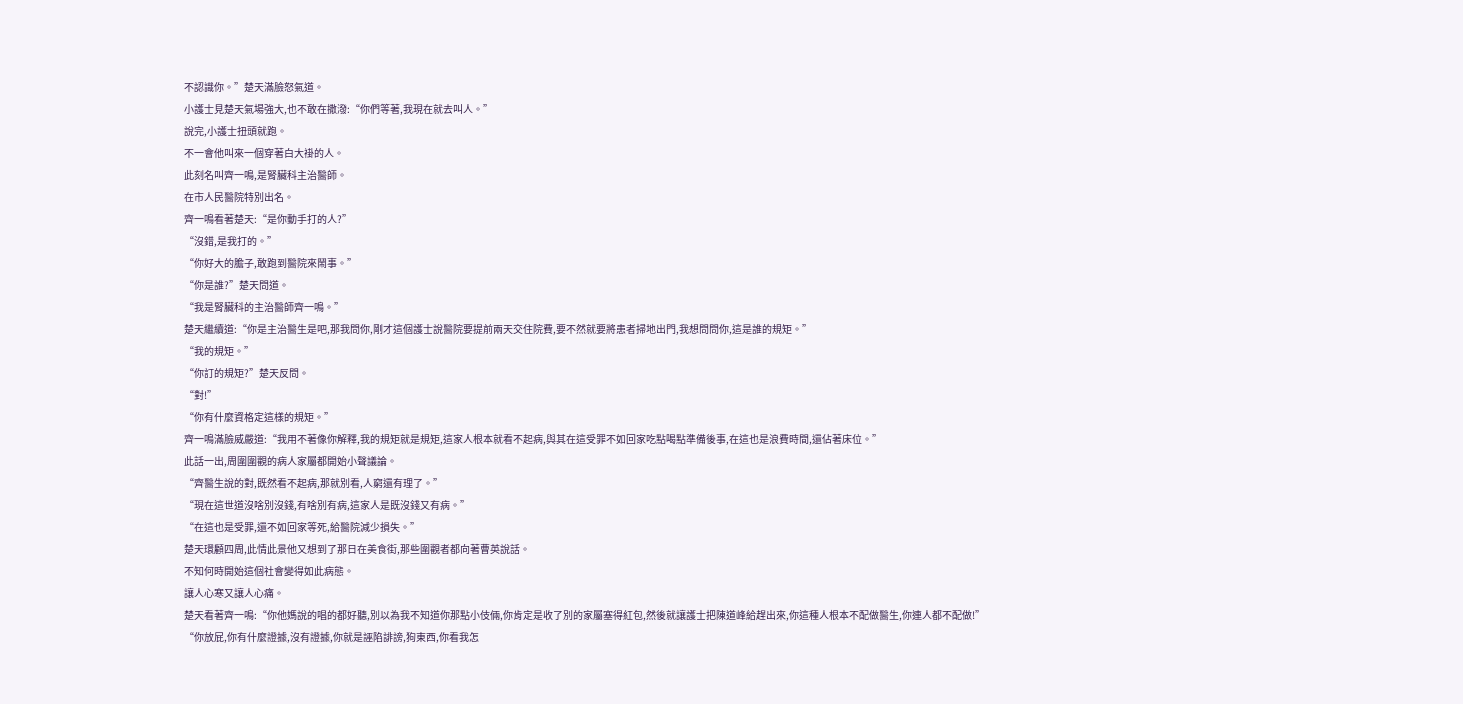不認識你。”楚天滿臉怒氣道。
小護士見楚天氣場強大,也不敢在撒潑:“你們等著,我現在就去叫人。”
說完,小護士扭頭就跑。
不一會他叫來一個穿著白大褂的人。
此刻名叫齊一鳴,是腎臟科主治醫師。
在市人民醫院特別出名。
齊一鳴看著楚天:“是你動手打的人?”
“沒錯,是我打的。”
“你好大的膽子,敢跑到醫院來鬧事。”
“你是誰?”楚天問道。
“我是腎臟科的主治醫師齊一鳴。”
楚天繼續道:“你是主治醫生是吧,那我問你,剛才這個護士說醫院要提前兩天交住院費,要不然就要將患者掃地出門,我想問問你,這是誰的規矩。”
“我的規矩。”
“你訂的規矩?”楚天反問。
“對!”
“你有什麼資格定這樣的規矩。”
齊一鳴滿臉威嚴道:“我用不著像你解釋,我的規矩就是規矩,這家人根本就看不起病,與其在這受罪不如回家吃點喝點準備後事,在這也是浪費時間,還佔著床位。”
此話一出,周圍圍觀的病人家屬都開始小聲議論。
“齊醫生說的對,既然看不起病,那就別看,人窮還有理了。”
“現在這世道沒啥別沒錢,有啥別有病,這家人是既沒錢又有病。”
“在這也是受罪,還不如回家等死,給醫院減少損失。”
楚天環顧四周,此情此景他又想到了那日在美食街,那些圍觀者都向著曹英說話。
不知何時開始這個社會變得如此病態。
讓人心寒又讓人心痛。
楚天看著齊一鳴:“你他媽說的唱的都好聽,別以為我不知道你那點小伎倆,你肯定是收了別的家屬塞得紅包,然後就讓護士把陳道峰給趕出來,你這種人根本不配做醫生,你連人都不配做!”
“你放屁,你有什麼證據,沒有證據,你就是誣陷誹謗,狗東西,你看我怎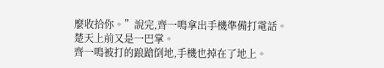麼收拾你。”說完,齊一鳴拿出手機準備打電話。
楚天上前又是一巴掌。
齊一鳴被打的踉蹌倒地,手機也掉在了地上。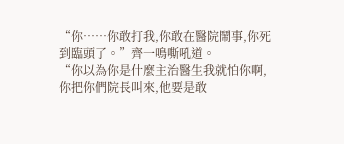“你……你敢打我,你敢在醫院鬧事,你死到臨頭了。”齊一鳴嘶吼道。
“你以為你是什麼主治醫生我就怕你啊,你把你們院長叫來,他要是敢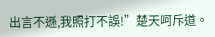出言不遜,我照打不誤!”楚天呵斥道。